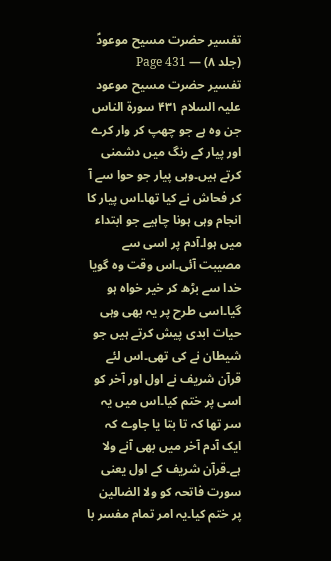تفسیر حضرت مسیح موعودؑ (جلد ۸) — Page 431
تفسیر حضرت مسیح موعود علیہ السلام ۴۳۱ سورة الناس جن وہ ہے جو چھپ کر وار کرے اور پیار کے رنگ میں دشمنی کرتے ہیں۔وہی پیار جو حوا سے آ کر فحاش نے کیا تھا۔اس پیار کا انجام وہی ہونا چاہیے جو ابتداء میں ہوا۔آدم پر اسی سے مصیبت آئی۔اس وقت وہ گویا خدا سے بڑھ کر خیر خواہ ہو گیا۔اسی طرح پر یہ بھی وہی حیات ابدی پیش کرتے ہیں جو شیطان نے کی تھی۔اس لئے قرآن شریف نے اول اور آخر کو اسی پر ختم کیا۔اس میں یہ سر تھا کہ تا بتا یا جاوے کہ ایک آدم آخر میں بھی آنے ولا ہے۔قرآن شریف کے اول یعنی سورت فاتحہ کو ولا الضالین پر ختم کیا۔یہ امر تمام مفسر با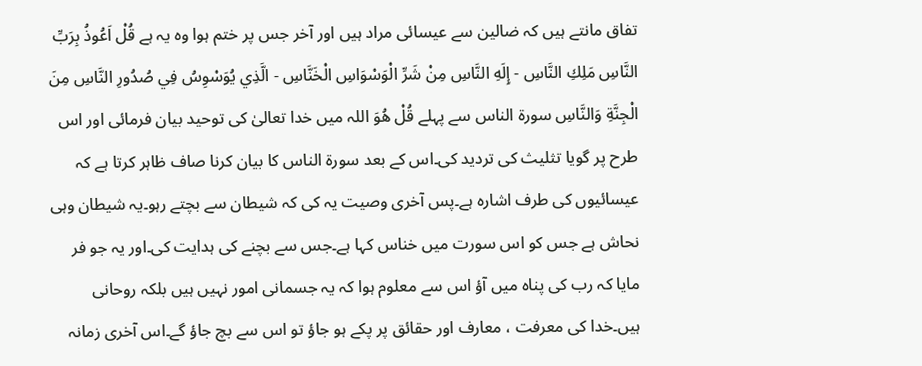تفاق مانتے ہیں کہ ضالین سے عیسائی مراد ہیں اور آخر جس پر ختم ہوا وہ یہ ہے قُلْ اَعُوذُ بِرَبِّ النَّاسِ مَلِكِ النَّاسِ - إِلَهِ النَّاسِ مِنْ شَرِّ الْوَسْوَاسِ الْخَنَّاسِ - الَّذِي يُوَسْوِسُ فِي صُدُورِ النَّاسِ مِنَ الْجِنَّةِ وَالنَّاسِ سورۃ الناس سے پہلے قُلْ هُوَ اللہ میں خدا تعالیٰ کی توحید بیان فرمائی اور اس طرح پر گویا تثلیث کی تردید کی۔اس کے بعد سورۃ الناس کا بیان کرنا صاف ظاہر کرتا ہے کہ عیسائیوں کی طرف اشارہ ہے۔پس آخری وصیت یہ کی کہ شیطان سے بچتے رہو۔یہ شیطان وہی نحاش ہے جس کو اس سورت میں خناس کہا ہے۔جس سے بچنے کی ہدایت کی۔اور یہ جو فر مایا کہ رب کی پناہ میں آؤ اس سے معلوم ہوا کہ یہ جسمانی امور نہیں ہیں بلکہ روحانی ہیں۔خدا کی معرفت ، معارف اور حقائق پر پکے ہو جاؤ تو اس سے بچ جاؤ گے۔اس آخری زمانہ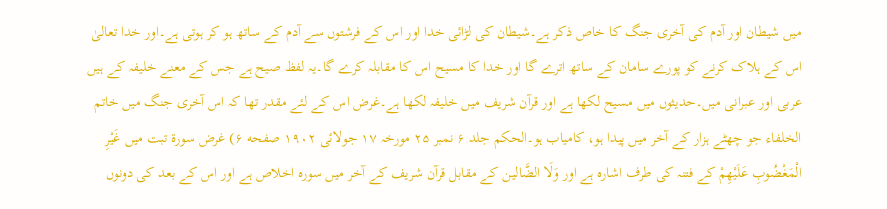میں شیطان اور آدم کی آخری جنگ کا خاص ذکر ہے۔شیطان کی لڑائی خدا اور اس کے فرشتوں سے آدم کے ساتھ ہو کر ہوتی ہے۔اور خدا تعالیٰ اس کے ہلاک کرنے کو پورے سامان کے ساتھ اترے گا اور خدا کا مسیح اس کا مقابلہ کرے گا۔یہ لفظ صیح ہے جس کے معنے خلیفہ کے ہیں عربی اور عبرانی میں۔حدیثوں میں مسیح لکھا ہے اور قرآن شریف میں خلیفہ لکھا ہے۔غرض اس کے لئے مقدر تھا کہ اس آخری جنگ میں خاتم الخلفاء جو چھٹے ہزار کے آخر میں پیدا ہو، کامیاب ہو۔الحکم جلد ۶ نمبر ۲۵ مورخہ ۱۷ جولائی ۱۹۰۲ صفحه ۶) غرض سورة تبت میں غَيْرِ الْمَغْضُوبِ عَلَيْهِمْ کے فتنہ کی طرف اشارہ ہے اور وَلَا الضَّالین کے مقابل قرآن شریف کے آخر میں سورہ اخلاص ہے اور اس کے بعد کی دونوں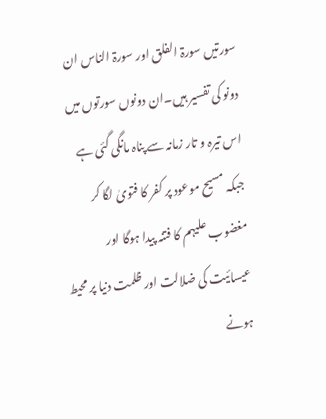سورتیں سورۃ الفلق اور سورۃ الناس ان دونو کی تفسیر ہیں۔ان دونوں سورتوں میں اس تیرہ و تار زمانہ سے پناہ مانگی گئی ہے جبکہ مسیح موعود پر کفر کا فتویٰ لگا کر مغضوب علیہم کا فتنہ پیدا ہوگا اور عیسائیت کی ضلالت اور ظلمت دنیا پر محیط ہونے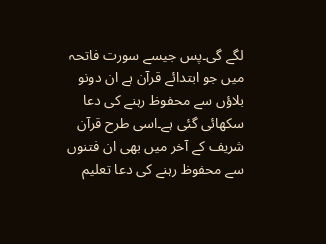لگے گی۔پس جیسے سورت فاتحہ میں جو ابتدائے قرآن ہے ان دونو بلاؤں سے محفوظ رہنے کی دعا سکھائی گئی ہے۔اسی طرح قرآن شریف کے آخر میں بھی ان فتنوں سے محفوظ رہنے کی دعا تعلیم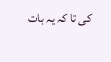کی تا کہ یہ بات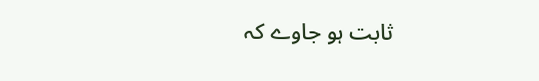ثابت ہو جاوے کہ